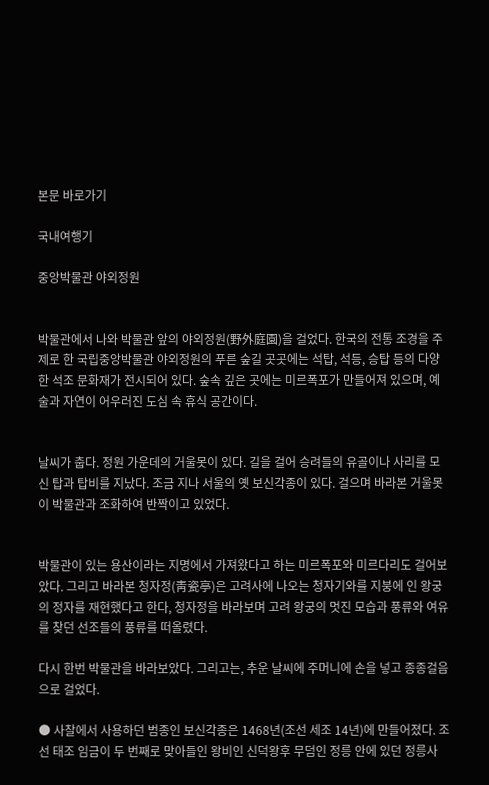본문 바로가기

국내여행기

중앙박물관 야외정원


박물관에서 나와 박물관 앞의 야외정원(野外庭園)을 걸었다. 한국의 전통 조경을 주제로 한 국립중앙박물관 야외정원의 푸른 숲길 곳곳에는 석탑, 석등, 승탑 등의 다양한 석조 문화재가 전시되어 있다. 숲속 깊은 곳에는 미르폭포가 만들어져 있으며, 예술과 자연이 어우러진 도심 속 휴식 공간이다.


날씨가 춥다. 정원 가운데의 거울못이 있다. 길을 걸어 승려들의 유골이나 사리를 모신 탑과 탑비를 지났다. 조금 지나 서울의 옛 보신각종이 있다. 걸으며 바라본 거울못이 박물관과 조화하여 반짝이고 있었다.


박물관이 있는 용산이라는 지명에서 가져왔다고 하는 미르폭포와 미르다리도 걸어보았다. 그리고 바라본 청자정(靑瓷亭)은 고려사에 나오는 청자기와를 지붕에 인 왕궁의 정자를 재현했다고 한다, 청자정을 바라보며 고려 왕궁의 멋진 모습과 풍류와 여유를 찾던 선조들의 풍류를 떠올렸다.

다시 한번 박물관을 바라보았다. 그리고는, 추운 날씨에 주머니에 손을 넣고 종종걸음으로 걸었다.

● 사찰에서 사용하던 범종인 보신각종은 1468년(조선 세조 14년)에 만들어졌다. 조선 태조 임금이 두 번째로 맞아들인 왕비인 신덕왕후 무덤인 정릉 안에 있던 정릉사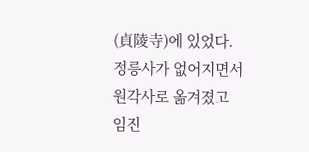(貞陵寺)에 있었다. 정릉사가 없어지면서 원각사로 옮겨졌고 임진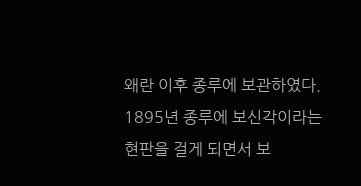왜란 이후 종루에 보관하였다. 1895년 종루에 보신각이라는 현판을 걸게 되면서 보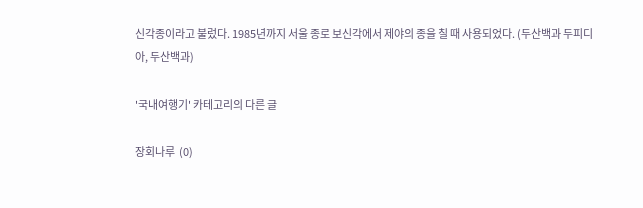신각종이라고 불렀다. 1985년까지 서울 종로 보신각에서 제야의 종을 칠 때 사용되었다. (두산백과 두피디아, 두산백과)

'국내여행기' 카테고리의 다른 글

장회나루  (0)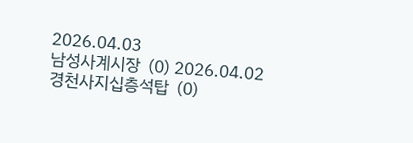2026.04.03
남성사계시장  (0) 2026.04.02
경천사지십층석탑  (0)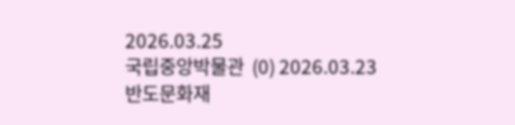2026.03.25
국립중앙박물관  (0) 2026.03.23
반도문화재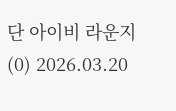단 아이비 라운지  (0) 2026.03.20